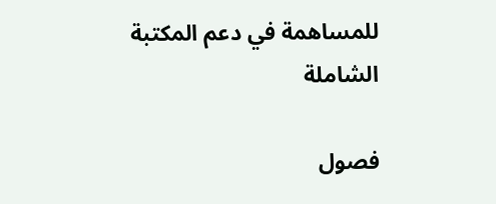للمساهمة في دعم المكتبة الشاملة

فصول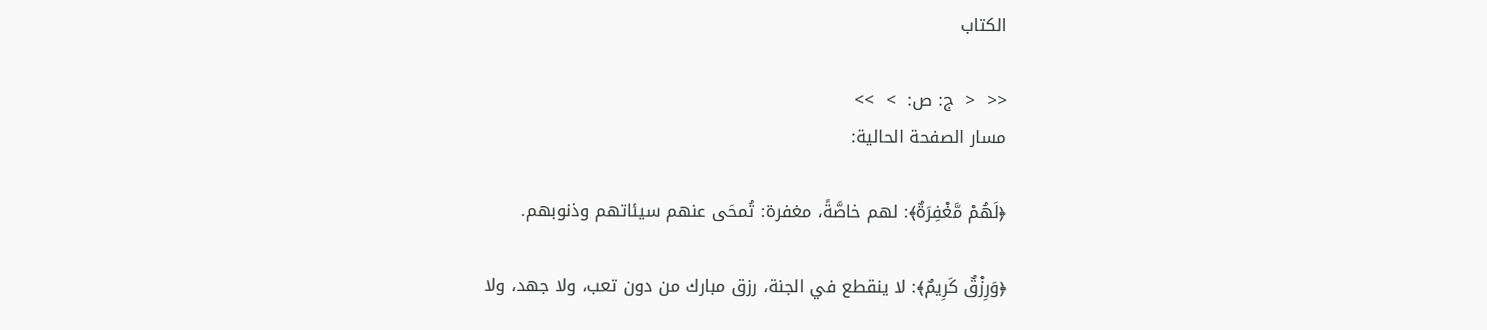الكتاب

<<  <  ج: ص:  >  >>
مسار الصفحة الحالية:

﴿لَهُمْ مَّغْفِرَةٌ﴾: لهم خاصَّةً، مغفرة: تُمحَى عنهم سيئاتهم وذنوبهم.

﴿وَرِزْقٌ كَرِيمٌ﴾: لا ينقطع في الجنة، رزق مبارك من دون تعب، ولا جهد، ولا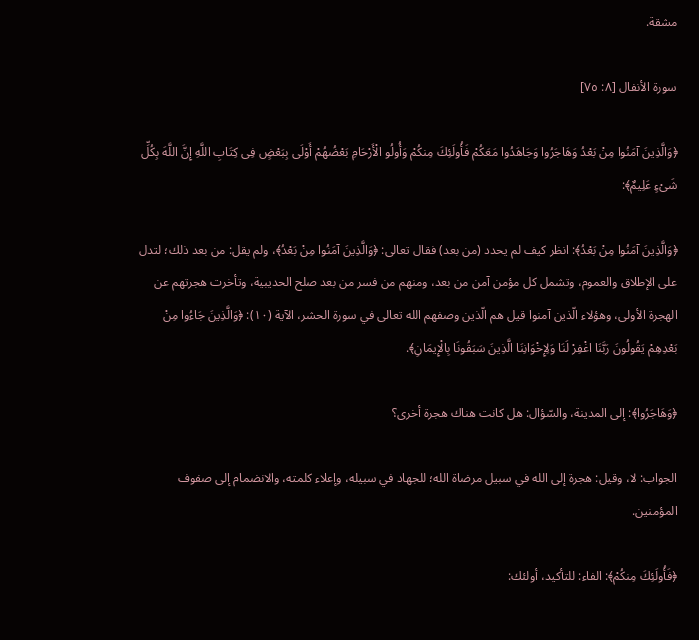مشقة.

سورة الأنفال [٨: ٧٥]

﴿وَالَّذِينَ آمَنُوا مِنْ بَعْدُ وَهَاجَرُوا وَجَاهَدُوا مَعَكُمْ فَأُولَئِكَ مِنكُمْ وَأُولُو الْأَرْحَامِ بَعْضُهُمْ أَوْلَى بِبَعْضٍ فِى كِتَابِ اللَّهِ إِنَّ اللَّهَ بِكُلِّ شَىْءٍ عَلِيمٌ﴾:

﴿وَالَّذِينَ آمَنُوا مِنْ بَعْدُ﴾: انظر كيف لم يحدد (من بعد) فقال تعالى: ﴿وَالَّذِينَ آمَنُوا مِنْ بَعْدُ﴾، ولم يقل: من بعد ذلك؛ لتدل على الإطلاق والعموم، وتشمل كل مؤمن آمن من بعد، ومنهم من فسر من بعد صلح الحديبية، وتأخرت هجرتهم عن الهجرة الأولى، وهؤلاء الّذين آمنوا قيل هم الّذين وصفهم الله تعالى في سورة الحشر، الآية (١٠): ﴿وَالَّذِينَ جَاءُوا مِنْ بَعْدِهِمْ يَقُولُونَ رَبَّنَا اغْفِرْ لَنَا وَلِإِخْوَانِنَا الَّذِينَ سَبَقُونَا بِالْإِيمَانِ﴾.

﴿وَهَاجَرُوا﴾: إلى المدينة، والسّؤال: هل كانت هناك هجرة أخرى؟

الجواب: لا، وقيل: هجرة إلى الله في سبيل مرضاة الله؛ للجهاد في سبيله، وإعلاء كلمته، والانضمام إلى صفوف المؤمنين.

﴿فَأُولَئِكَ مِنكُمْ﴾: الفاء: للتأكيد، أولئك: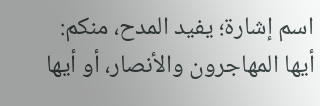اسم إشارة؛ يفيد المدح، منكم: أيها المهاجرون والأنصار، أو أيها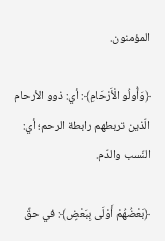المؤمنون.

﴿وَأُولُو الْأَرْحَامِ﴾: أي: ذوو الأرحام الّذين تربطهم رابطة الرحم؛ أي: النّسب والدّم.

﴿بَعْضُهُمْ أَوْلَى بِبَعْضٍ﴾: في حقِّ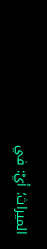الميراث؛ أيْ: في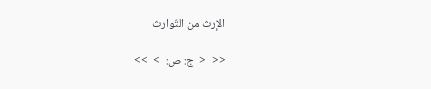الإرث من التّوارث

<<  <  ج: ص:  >  >>